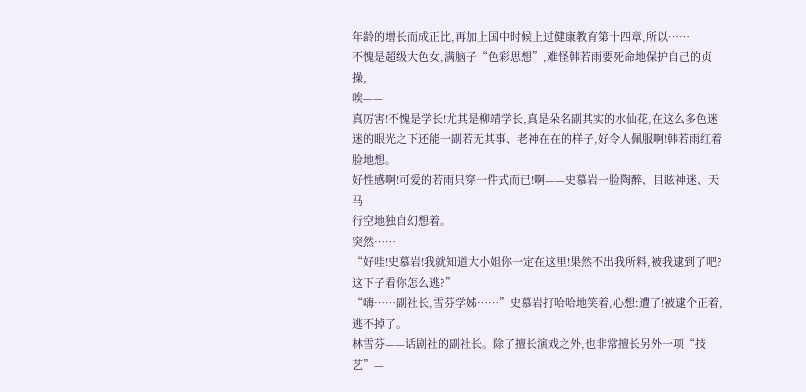年龄的增长而成正比,再加上国中时候上过健康教育第十四章,所以……
不愧是超级大色女,满脑子“色彩思想”,难怪韩若雨要死命地保护自己的贞操,
唉——
真厉害!不愧是学长!尤其是柳靖学长,真是朵名副其实的水仙花,在这么多色迷
迷的眼光之下还能一副若无其事、老神在在的样子,好令人佩服啊!韩若雨红着脸地想。
好性感啊!可爱的若雨只穿一件式而已!啊——史慕岩一脸陶醉、目眩神迷、天马
行空地独自幻想着。
突然……
“好哇!史慕岩!我就知道大小姐你一定在这里!果然不出我所料,被我逮到了吧?
这下子看你怎么逃?”
“嗨……副社长,雪芬学姊……”史慕岩打哈哈地笑着,心想:遭了!被逮个正着,
逃不掉了。
林雪芬——话剧社的副社长。除了擅长演戏之外,也非常擅长另外一项“技艺”—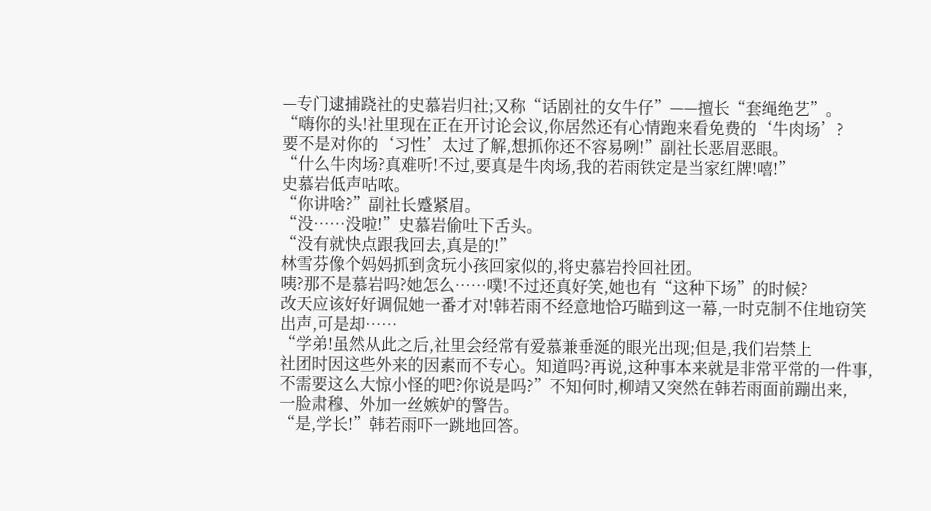—专门逮捕跷社的史慕岩归社;又称“话剧社的女牛仔”——擅长“套绳绝艺”。
“嗨你的头!社里现在正在开讨论会议,你居然还有心情跑来看免费的‘牛肉场’?
要不是对你的‘习性’太过了解,想抓你还不容易咧!”副社长恶眉恶眼。
“什么牛肉场?真难听!不过,要真是牛肉场,我的若雨铁定是当家红牌!嘻!”
史慕岩低声咕哝。
“你讲啥?”副社长蹙紧眉。
“没……没啦!”史慕岩偷吐下舌头。
“没有就快点跟我回去,真是的!”
林雪芬像个妈妈抓到贪玩小孩回家似的,将史慕岩拎回社团。
咦?那不是慕岩吗?她怎么……噗!不过还真好笑,她也有“这种下场”的时候?
改天应该好好调侃她一番才对!韩若雨不经意地恰巧瞄到这一幕,一时克制不住地窃笑
出声,可是却……
“学弟!虽然从此之后,社里会经常有爱慕兼垂涎的眼光出现;但是,我们岩禁上
社团时因这些外来的因素而不专心。知道吗?再说,这种事本来就是非常平常的一件事,
不需要这么大惊小怪的吧?你说是吗?”不知何时,柳靖又突然在韩若雨面前蹦出来,
一脸肃穆、外加一丝嫉妒的警告。
“是,学长!”韩若雨吓一跳地回答。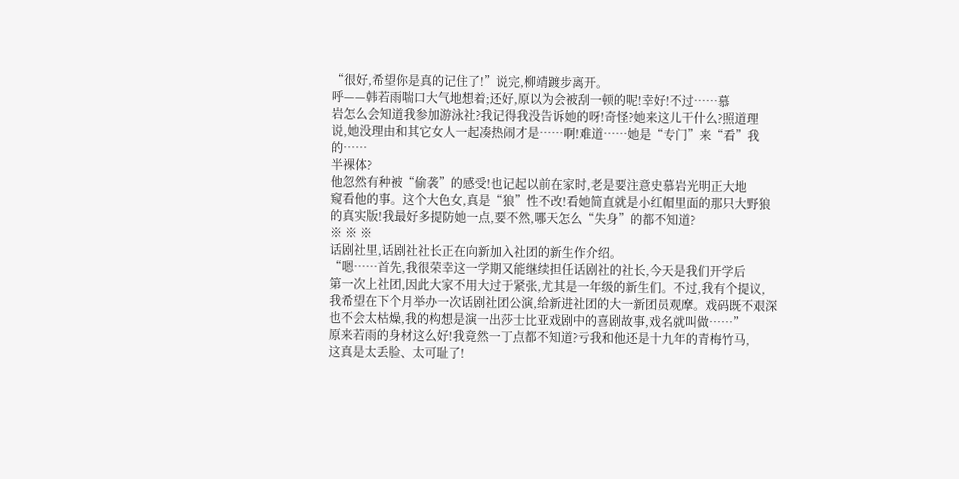“很好,希望你是真的记住了!”说完,柳靖踱步离开。
呼——韩若雨喘口大气地想着;还好,原以为会被刮一顿的呢!幸好!不过……慕
岩怎么会知道我参加游泳社?我记得我没告诉她的呀!奇怪?她来这儿干什么?照道理
说,她没理由和其它女人一起凑热闹才是……啊!难道……她是“专门”来“看”我的……
半裸体?
他忽然有种被“偷袭”的感受!也记起以前在家时,老是要注意史慕岩光明正大地
窥看他的事。这个大色女,真是“狼”性不改!看她简直就是小红帽里面的那只大野狼
的真实版!我最好多提防她一点,要不然,哪天怎么“失身”的都不知道?
※ ※ ※
话剧社里,话剧社社长正在向新加入社团的新生作介绍。
“嗯……首先,我很荣幸这一学期又能继续担任话剧社的社长,今天是我们开学后
第一次上社团,因此大家不用大过于紧张,尤其是一年级的新生们。不过,我有个提议,
我希望在下个月举办一次话剧社团公演,给新进社团的大一新团员观摩。戏码既不艰深
也不会太枯燥,我的构想是演一出莎士比亚戏剧中的喜剧故事,戏名就叫做……”
原来若雨的身材这么好!我竟然一丁点都不知道?亏我和他还是十九年的青梅竹马,
这真是太丢脸、太可耻了!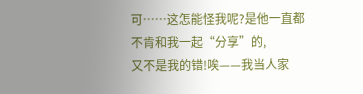可……这怎能怪我呢?是他一直都不肯和我一起“分享”的,
又不是我的错!唉——我当人家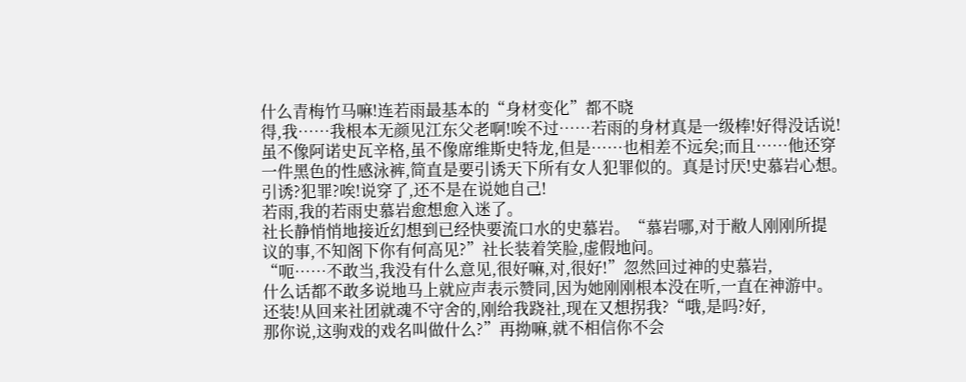什么青梅竹马嘛!连若雨最基本的“身材变化”都不晓
得,我……我根本无颜见江东父老啊!唉不过……若雨的身材真是一级棒!好得没话说!
虽不像阿诺史瓦辛格,虽不像席维斯史特龙,但是……也相差不远矣;而且……他还穿
一件黑色的性感泳裤,简直是要引诱天下所有女人犯罪似的。真是讨厌!史慕岩心想。
引诱?犯罪?唉!说穿了,还不是在说她自己!
若雨,我的若雨史慕岩愈想愈入迷了。
社长静悄悄地接近幻想到已经快要流口水的史慕岩。“慕岩哪,对于敝人刚刚所提
议的事,不知阁下你有何高见?”社长装着笑脸,虚假地问。
“呃……不敢当,我没有什么意见,很好嘛,对,很好!”忽然回过神的史慕岩,
什么话都不敢多说地马上就应声表示赞同,因为她刚刚根本没在听,一直在神游中。
还装!从回来社团就魂不守舍的,刚给我跷社,现在又想拐我?“哦,是吗?好,
那你说,这驹戏的戏名叫做什么?”再拗嘛,就不相信你不会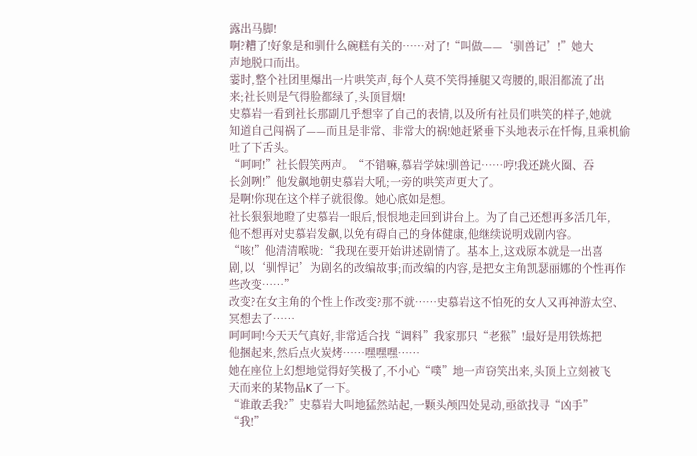露出马脚!
啊?糟了!好象是和驯什么碗糕有关的……对了!“叫做——‘驯兽记’!”她大
声地脱口而出。
霎时,整个社团里爆出一片哄笑声,每个人莫不笑得捶腿又弯腰的,眼泪都流了出
来;社长则是气得脸都绿了,头顶冒烟!
史慕岩一看到社长那副几乎想宰了自己的表情,以及所有社员们哄笑的样子,她就
知道自己闯祸了——而且是非常、非常大的祸!她赶紧垂下头地表示在忏悔,且乘机偷
吐了下舌头。
“呵呵!”社长假笑两声。“不错嘛,慕岩学妹!驯兽记……哼!我还跳火圈、吞
长剑咧!”他发飙地朝史慕岩大吼;一旁的哄笑声更大了。
是啊!你现在这个样子就很像。她心底如是想。
社长狠狠地瞪了史慕岩一眼后,恨恨地走回到讲台上。为了自己还想再多活几年,
他不想再对史慕岩发飙,以免有碍自己的身体健康,他继续说明戏剧内容。
“咳!”他清清喉咙:“我现在要开始讲述剧情了。基本上,这戏原本就是一出喜
剧,以‘驯悍记’为剧名的改编故事;而改编的内容,是把女主角凯瑟丽娜的个性再作
些改变……”
改变?在女主角的个性上作改变?那不就……史慕岩这不怕死的女人又再神游太空、
冥想去了……
呵呵呵!今天天气真好,非常适合找“调料”我家那只“老猴”!最好是用铁炼把
他捆起来,然后点火炭烤……嘿嘿嘿……
她在座位上幻想地觉得好笑极了,不小心“噗”地一声窃笑出来,头顶上立刻被飞
天而来的某物品K了一下。
“谁敢丢我?”史慕岩大叫地猛然站起,一颗头颅四处晃动,亟欲找寻“凶手”
“我!”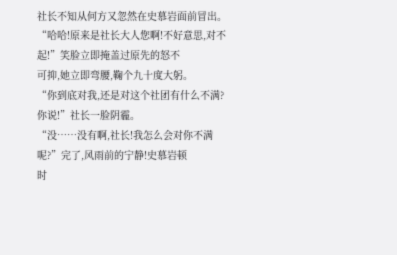社长不知从何方又忽然在史慕岩面前冒出。
“哈哈!原来是社长大人您啊!不好意思,对不起!”笑脸立即掩盖过原先的怒不
可抑,她立即弯腰,鞠个九十度大躬。
“你到底对我,还是对这个社团有什么不满?你说!”社长一脸阴霾。
“没……没有啊,社长!我怎么会对你不满呢?”完了,风雨前的宁静!史慕岩顿
时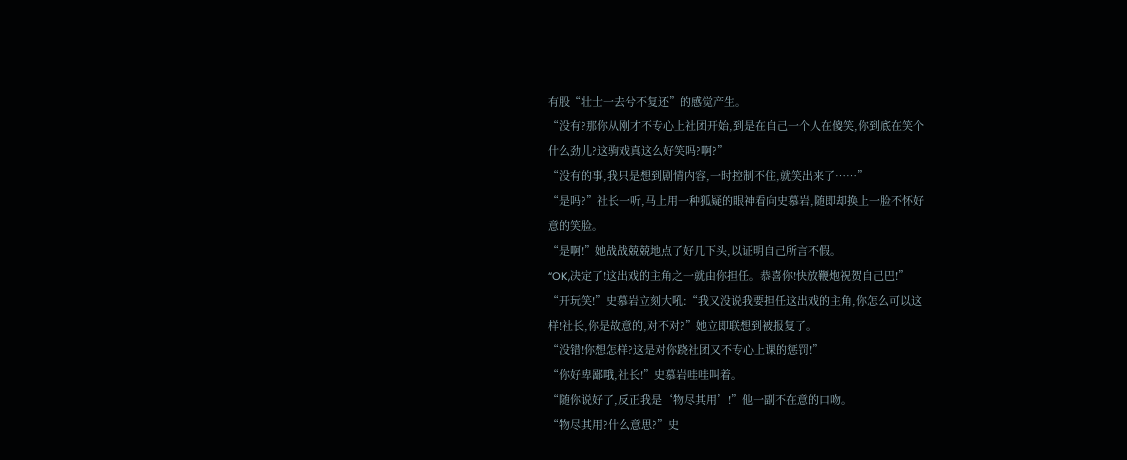有股“壮士一去兮不复还”的感觉产生。
“没有?那你从刚才不专心上社团开始,到是在自己一个人在傻笑,你到底在笑个
什么劲儿?这驹戏真这么好笑吗?啊?”
“没有的事,我只是想到剧情内容,一时控制不住,就笑出来了……”
“是吗?”社长一听,马上用一种狐疑的眼神看向史慕岩,随即却换上一脸不怀好
意的笑脸。
“是啊!”她战战兢兢地点了好几下头,以证明自己所言不假。
“OK,决定了!这出戏的主角之一就由你担任。恭喜你!快放鞭炮祝贺自己巴!”
“开玩笑!”史慕岩立刻大吼:“我又没说我要担任这出戏的主角,你怎么可以这
样!社长,你是故意的,对不对?”她立即联想到被报复了。
“没错!你想怎样?这是对你跷社团又不专心上课的惩罚!”
“你好卑鄙哦,社长!”史慕岩哇哇叫着。
“随你说好了,反正我是‘物尽其用’!”他一副不在意的口吻。
“物尽其用?什么意思?”史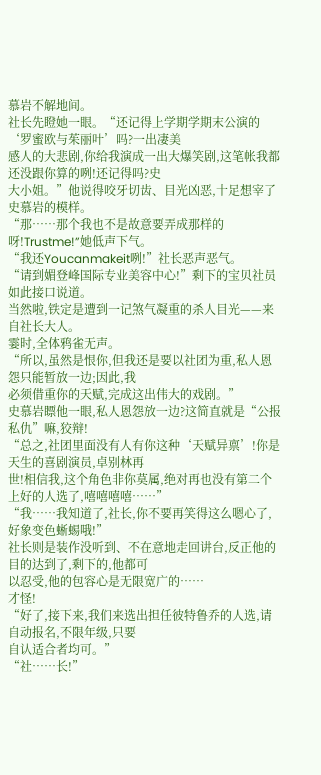慕岩不解地间。
社长先瞪她一眼。“还记得上学期学期末公演的‘罗蜜欧与茱丽叶’吗?一出凄美
感人的大悲剧,你给我演成一出大爆笑剧,这笔帐我都还没跟你算的咧!还记得吗?史
大小姐。”他说得咬牙切齿、目光凶恶,十足想宰了史慕岩的模样。
“那……那个我也不是故意要弄成那样的呀!Trustme!”她低声下气。
“我还Youcanmakeit咧!”社长恶声恶气。
“请到媚登峰国际专业美容中心!”剩下的宝贝社员如此接口说道。
当然啦,铁定是遭到一记煞气凝重的杀人目光——来自社长大人。
霎时,全体鸦雀无声。
“所以,虽然是恨你,但我还是要以社团为重,私人恩怨只能暂放一边;因此,我
必须借重你的天赋,完成这出伟大的戏剧。”
史慕岩瞟他一眼,私人恩怨放一边?这简直就是“公报私仇”嘛,狡辩!
“总之,社团里面没有人有你这种‘天赋异禀’!你是天生的喜剧演员,卓别林再
世!相信我,这个角色非你莫属,绝对再也没有第二个上好的人选了,嘻嘻嘻嘻……”
“我……我知道了,社长,你不要再笑得这么嗯心了,好象变色蜥蜴哦!”
社长则是装作没听到、不在意地走回讲台,反正他的目的达到了,剩下的,他都可
以忍受,他的包容心是无限宽广的……
才怪!
“好了,接下来,我们来选出担任彼特鲁乔的人选,请自动报名,不限年级,只要
自认适合者均可。”
“社……长!”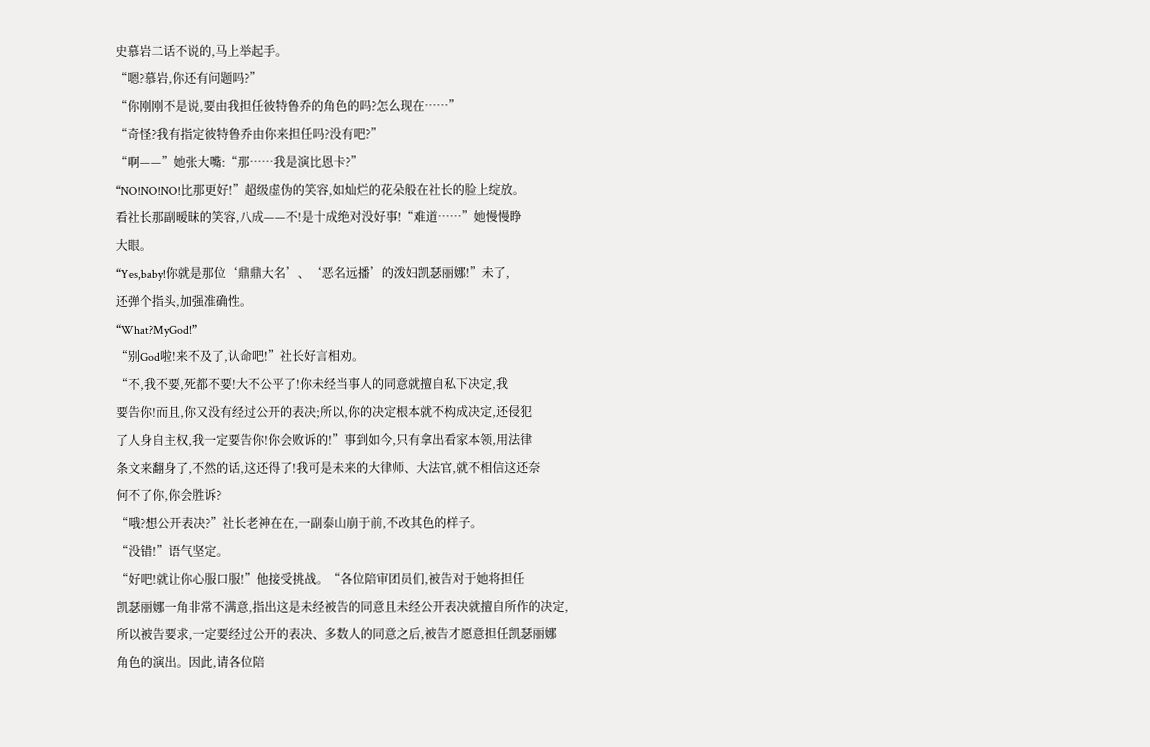史慕岩二话不说的,马上举起手。
“嗯?慕岩,你还有问题吗?”
“你刚刚不是说,要由我担任彼特鲁乔的角色的吗?怎么现在……”
“奇怪?我有指定彼特鲁乔由你来担任吗?没有吧?”
“啊——”她张大嘴:“那……我是演比恩卡?”
“NO!NO!NO!比那更好!”超级虚伪的笑容,如灿烂的花朵般在社长的脸上绽放。
看社长那副暧昧的笑容,八成——不!是十成绝对没好事!“难道……”她慢慢睁
大眼。
“Yes,baby!你就是那位‘鼎鼎大名’、‘恶名远播’的泼妇凯瑟丽娜!”未了,
还弹个指头,加强准确性。
“What?MyGod!”
“别God啦!来不及了,认命吧!”社长好言相劝。
“不,我不要,死都不要!大不公平了!你未经当事人的同意就擅自私下决定,我
要告你!而且,你又没有经过公开的表决;所以,你的决定根本就不构成决定,还侵犯
了人身自主权,我一定要告你!你会败诉的!”事到如今,只有拿出看家本领,用法律
条文来翻身了,不然的话,这还得了!我可是未来的大律师、大法官,就不相信这还奈
何不了你,你会胜诉?
“哦?想公开表决?”社长老神在在,一副泰山崩于前,不改其色的样子。
“没错!”语气坚定。
“好吧!就让你心服口服!”他接受挑战。“各位陪审团员们,被告对于她将担任
凯瑟丽娜一角非常不满意,指出这是未经被告的同意且未经公开表决就擅自所作的决定,
所以被告要求,一定要经过公开的表决、多数人的同意之后,被告才愿意担任凯瑟丽娜
角色的演出。因此,请各位陪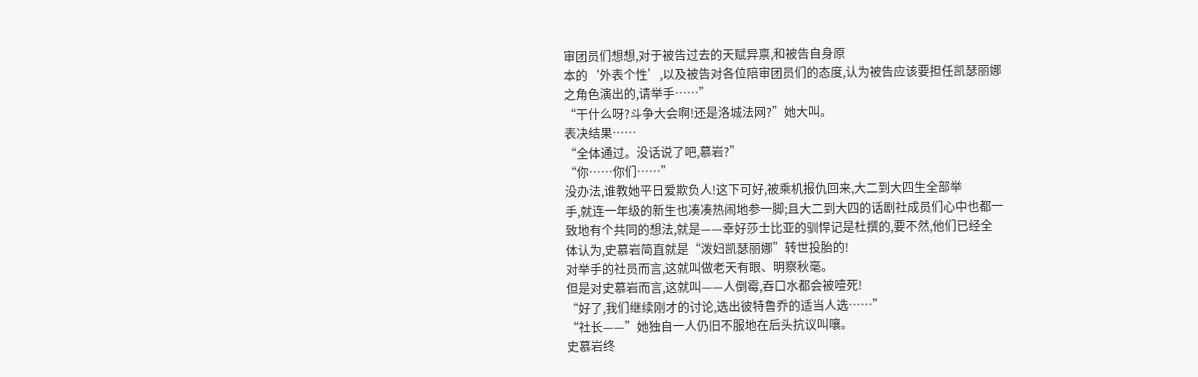审团员们想想,对于被告过去的天赋异禀,和被告自身原
本的‘外表个性’,以及被告对各位陪审团员们的态度,认为被告应该要担任凯瑟丽娜
之角色演出的,请举手……”
“干什么呀?斗争大会啊!还是洛城法网?”她大叫。
表决结果……
“全体通过。没话说了吧,慕岩?”
“你……你们……”
没办法,谁教她平日爱欺负人!这下可好,被乘机报仇回来,大二到大四生全部举
手,就连一年级的新生也凑凑热闹地参一脚;且大二到大四的话剧社成员们心中也都一
致地有个共同的想法,就是——幸好莎士比亚的驯悍记是杜撰的,要不然,他们已经全
体认为,史慕岩简直就是“泼妇凯瑟丽娜”转世投胎的!
对举手的社员而言,这就叫做老天有眼、明察秋毫。
但是对史慕岩而言,这就叫——人倒霉,吞口水都会被噎死!
“好了,我们继续刚才的讨论,选出彼特鲁乔的适当人选……”
“社长——”她独自一人仍旧不服地在后头抗议叫嚷。
史慕岩终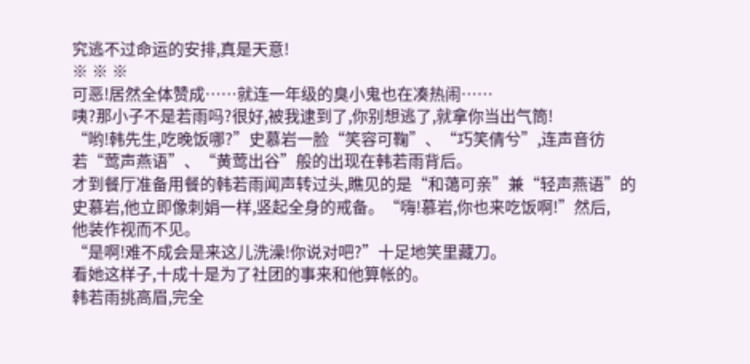究逃不过命运的安排,真是天意!
※ ※ ※
可恶!居然全体赞成……就连一年级的臭小鬼也在凑热闹……
咦?那小子不是若雨吗?很好,被我逮到了,你别想逃了,就拿你当出气筒!
“哟!韩先生,吃晚饭哪?”史慕岩一脸“笑容可鞠”、“巧笑倩兮”,连声音彷
若“莺声燕语”、“黄莺出谷”般的出现在韩若雨背后。
才到餐厅准备用餐的韩若雨闻声转过头,瞧见的是“和蔼可亲”兼“轻声燕语”的
史慕岩,他立即像刺娟一样,竖起全身的戒备。“嗨!慕岩,你也来吃饭啊!”然后,
他装作视而不见。
“是啊!难不成会是来这儿洗澡!你说对吧?”十足地笑里藏刀。
看她这样子,十成十是为了社团的事来和他算帐的。
韩若雨挑高眉,完全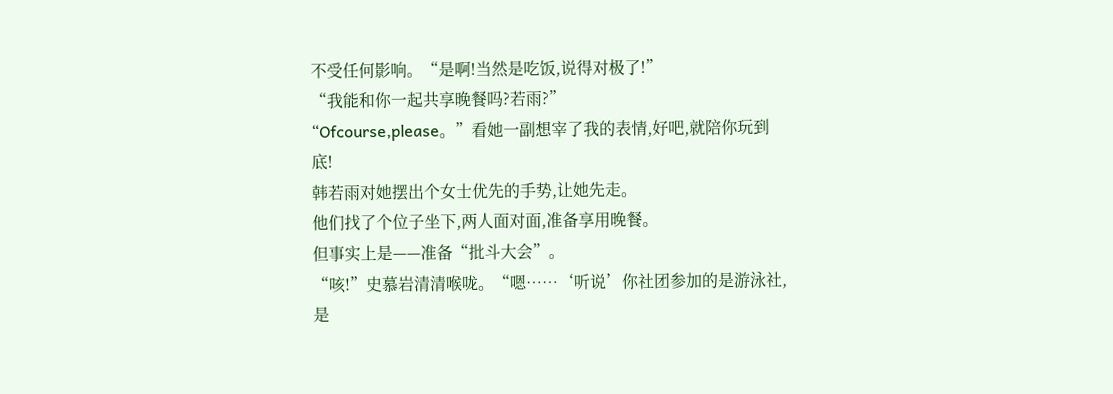不受任何影响。“是啊!当然是吃饭,说得对极了!”
“我能和你一起共享晚餐吗?若雨?”
“Ofcourse,please。”看她一副想宰了我的表情,好吧,就陪你玩到底!
韩若雨对她摆出个女士优先的手势,让她先走。
他们找了个位子坐下,两人面对面,准备享用晚餐。
但事实上是——准备“批斗大会”。
“咳!”史慕岩清清喉咙。“嗯……‘听说’你社团参加的是游泳社,是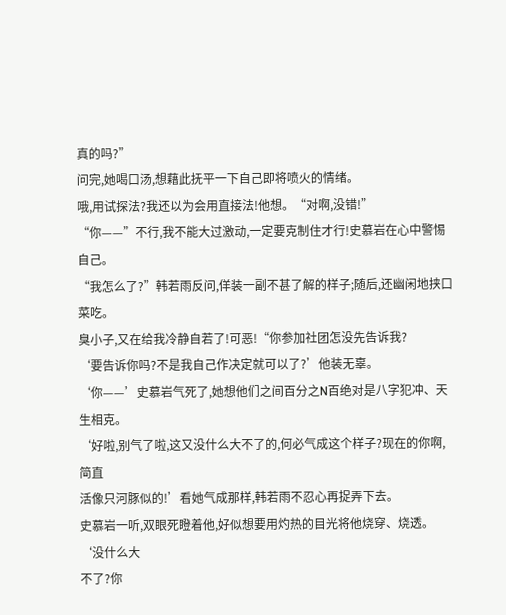真的吗?”
问完,她喝口汤,想藉此抚平一下自己即将喷火的情绪。
哦,用试探法?我还以为会用直接法!他想。“对啊,没错!”
“你——”不行,我不能大过激动,一定要克制住才行!史慕岩在心中警惕自己。
“我怎么了?”韩若雨反问,佯装一副不甚了解的样子;随后,还幽闲地挟口菜吃。
臭小子,又在给我冷静自若了!可恶!“你参加社团怎没先告诉我?
‘要告诉你吗?不是我自己作决定就可以了?’他装无辜。
‘你——’史慕岩气死了,她想他们之间百分之N百绝对是八字犯冲、天生相克。
‘好啦,别气了啦,这又没什么大不了的,何必气成这个样子?现在的你啊,简直
活像只河豚似的!’看她气成那样,韩若雨不忍心再捉弄下去。
史慕岩一听,双眼死瞪着他,好似想要用灼热的目光将他烧穿、烧透。‘没什么大
不了?你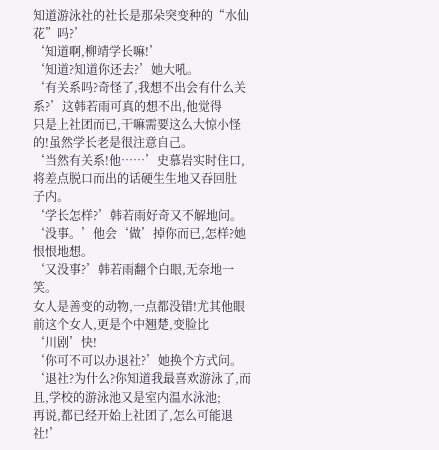知道游泳社的社长是那朵突变种的“水仙花”吗?’
‘知道啊,柳靖学长嘛!’
‘知道?知道你还去?’她大吼。
‘有关系吗?奇怪了,我想不出会有什么关系?’这韩若雨可真的想不出,他觉得
只是上社团而已,干嘛需要这么大惊小怪的!虽然学长老是很注意自己。
‘当然有关系!他……’史慕岩实时住口,将差点脱口而出的话硬生生地又吞回肚
子内。
‘学长怎样?’韩若雨好奇又不解地问。
‘没事。’他会‘做’掉你而已,怎样?她恨恨地想。
‘又没事?’韩若雨翻个白眼,无奈地一笑。
女人是善变的动物,一点都没错!尤其他眼前这个女人,更是个中翘楚,变脸比
‘川剧’快!
‘你可不可以办退社?’她换个方式问。
‘退社?为什么?你知道我最喜欢游泳了,而且,学校的游泳池又是室内温水泳池;
再说,都已经开始上社团了,怎么可能退社!’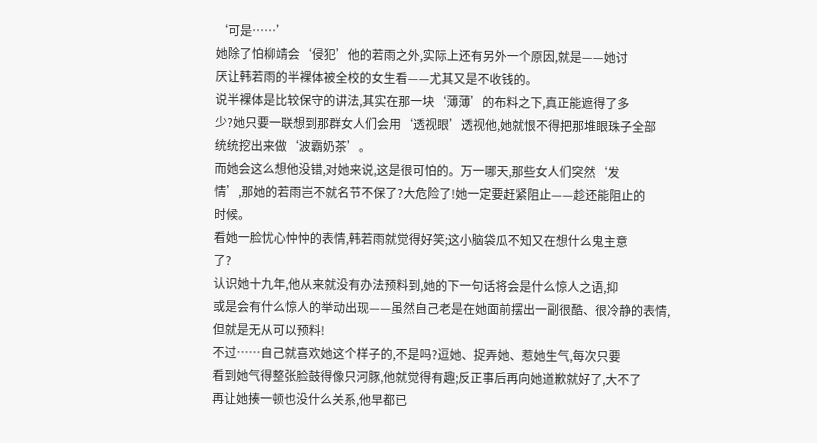‘可是……’
她除了怕柳靖会‘侵犯’他的若雨之外,实际上还有另外一个原因,就是——她讨
厌让韩若雨的半裸体被全校的女生看——尤其又是不收钱的。
说半裸体是比较保守的讲法,其实在那一块‘薄薄’的布料之下,真正能遮得了多
少?她只要一联想到那群女人们会用‘透视眼’透视他,她就恨不得把那堆眼珠子全部
统统挖出来做‘波霸奶茶’。
而她会这么想他没错,对她来说,这是很可怕的。万一哪天,那些女人们突然‘发
情’,那她的若雨岂不就名节不保了?大危险了!她一定要赶紧阻止——趁还能阻止的
时候。
看她一脸忧心忡忡的表情,韩若雨就觉得好笑;这小脑袋瓜不知又在想什么鬼主意
了?
认识她十九年,他从来就没有办法预料到,她的下一句话将会是什么惊人之语,抑
或是会有什么惊人的举动出现——虽然自己老是在她面前摆出一副很酷、很冷静的表情,
但就是无从可以预料!
不过……自己就喜欢她这个样子的,不是吗?逗她、捉弄她、惹她生气,每次只要
看到她气得整张脸鼓得像只河豚,他就觉得有趣;反正事后再向她道歉就好了,大不了
再让她揍一顿也没什么关系,他早都已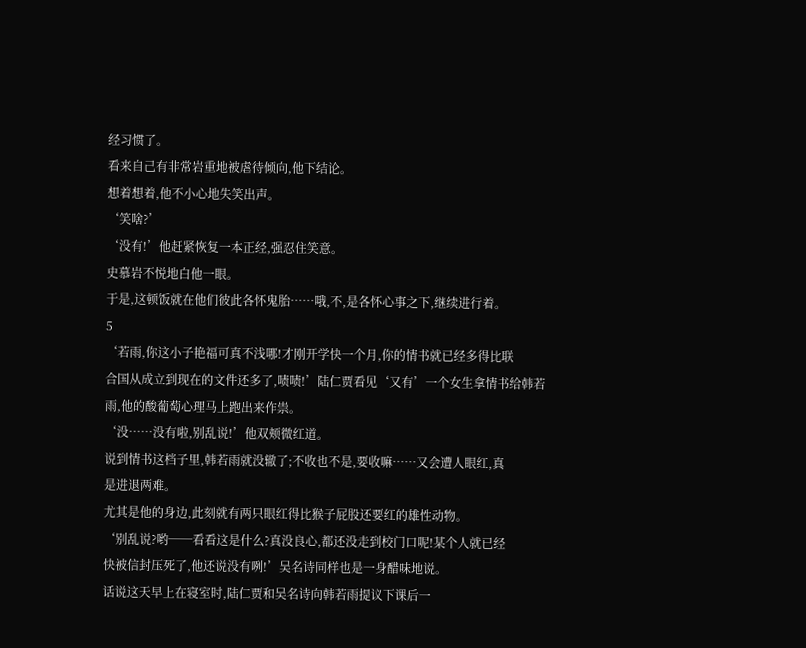经习惯了。
看来自己有非常岩重地被虐待倾向,他下结论。
想着想着,他不小心地失笑出声。
‘笑啥?’
‘没有!’他赶紧恢复一本正经,强忍住笑意。
史慕岩不悦地白他一眼。
于是,这顿饭就在他们彼此各怀鬼胎……哦,不,是各怀心事之下,继续进行着。
5
‘若雨,你这小子艳福可真不浅哪!才刚开学快一个月,你的情书就已经多得比联
合国从成立到现在的文件还多了,啧啧!’陆仁贾看见‘又有’一个女生拿情书给韩若
雨,他的酸葡萄心理马上跑出来作祟。
‘没……没有啦,别乱说!’他双颊微红道。
说到情书这档子里,韩若雨就没辙了;不收也不是,要收嘛……又会遭人眼红,真
是进退两难。
尤其是他的身边,此刻就有两只眼红得比猴子屁股还要红的雄性动物。
‘别乱说?哟──看看这是什么?真没良心,都还没走到校门口呢!某个人就已经
快被信封压死了,他还说没有咧!’吴名诗同样也是一身醋味地说。
话说这天早上在寝室时,陆仁贾和吴名诗向韩若雨提议下课后一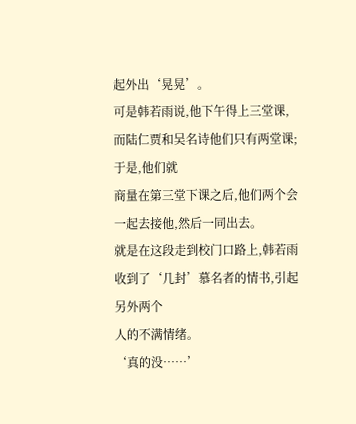起外出‘晃晃’。
可是韩若雨说,他下午得上三堂课,而陆仁贾和吴名诗他们只有两堂课;于是,他们就
商量在第三堂下课之后,他们两个会一起去接他,然后一同出去。
就是在这段走到校门口路上,韩若雨收到了‘几封’慕名者的情书,引起另外两个
人的不满情绪。
‘真的没……’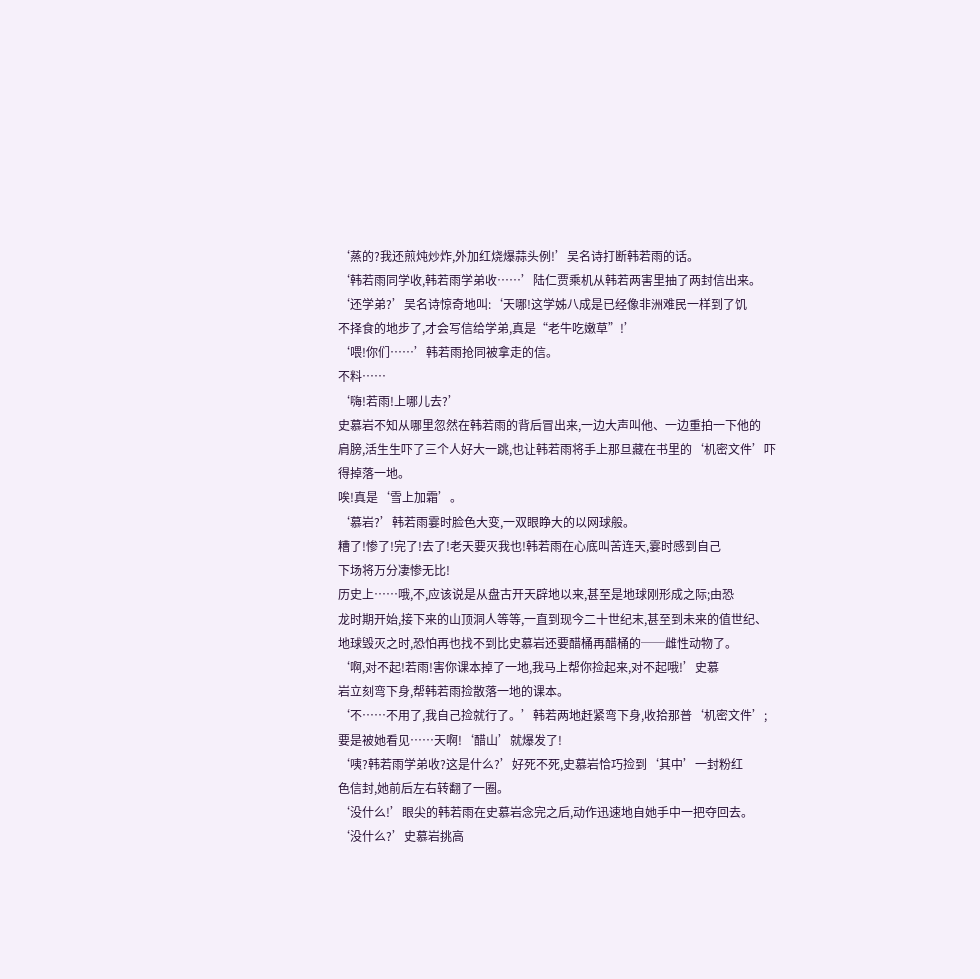‘蒸的?我还煎炖炒炸,外加红烧爆蒜头例!’吴名诗打断韩若雨的话。
‘韩若雨同学收,韩若雨学弟收……’陆仁贾乘机从韩若两害里抽了两封信出来。
‘还学弟?’吴名诗惊奇地叫:‘天哪!这学姊八成是已经像非洲难民一样到了饥
不择食的地步了,才会写信给学弟,真是“老牛吃嫩草”!’
‘喂!你们……’韩若雨抢同被拿走的信。
不料……
‘嗨!若雨!上哪儿去?’
史慕岩不知从哪里忽然在韩若雨的背后冒出来,一边大声叫他、一边重拍一下他的
肩膀,活生生吓了三个人好大一跳,也让韩若雨将手上那旦藏在书里的‘机密文件’吓
得掉落一地。
唉!真是‘雪上加霜’。
‘慕岩?’韩若雨霎时脸色大变,一双眼睁大的以网球般。
糟了!惨了!完了!去了!老天要灭我也!韩若雨在心底叫苦连天,霎时感到自己
下场将万分凄惨无比!
历史上……哦,不,应该说是从盘古开天辟地以来,甚至是地球刚形成之际;由恐
龙时期开始,接下来的山顶洞人等等,一直到现今二十世纪末,甚至到未来的值世纪、
地球毁灭之时,恐怕再也找不到比史慕岩还要醋桶再醋桶的──雌性动物了。
‘啊,对不起!若雨!害你课本掉了一地,我马上帮你捡起来,对不起哦!’史慕
岩立刻弯下身,帮韩若雨捡散落一地的课本。
‘不……不用了,我自己捡就行了。’韩若两地赶紧弯下身,收拾那普‘机密文件’;
要是被她看见……天啊!‘醋山’就爆发了!
‘咦?韩若雨学弟收?这是什么?’好死不死,史慕岩恰巧捡到‘其中’一封粉红
色信封,她前后左右转翻了一圈。
‘没什么!’眼尖的韩若雨在史慕岩念完之后,动作迅速地自她手中一把夺回去。
‘没什么?’史慕岩挑高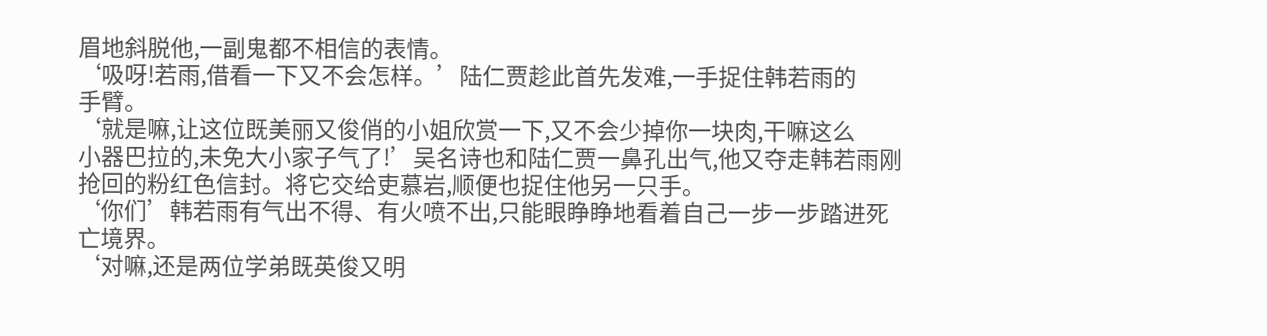眉地斜脱他,一副鬼都不相信的表情。
‘吸呀!若雨,借看一下又不会怎样。’陆仁贾趁此首先发难,一手捉住韩若雨的
手臂。
‘就是嘛,让这位既美丽又俊俏的小姐欣赏一下,又不会少掉你一块肉,干嘛这么
小器巴拉的,未免大小家子气了!’吴名诗也和陆仁贾一鼻孔出气,他又夺走韩若雨刚
抢回的粉红色信封。将它交给吏慕岩,顺便也捉住他另一只手。
‘你们’韩若雨有气出不得、有火喷不出,只能眼睁睁地看着自己一步一步踏进死
亡境界。
‘对嘛,还是两位学弟既英俊又明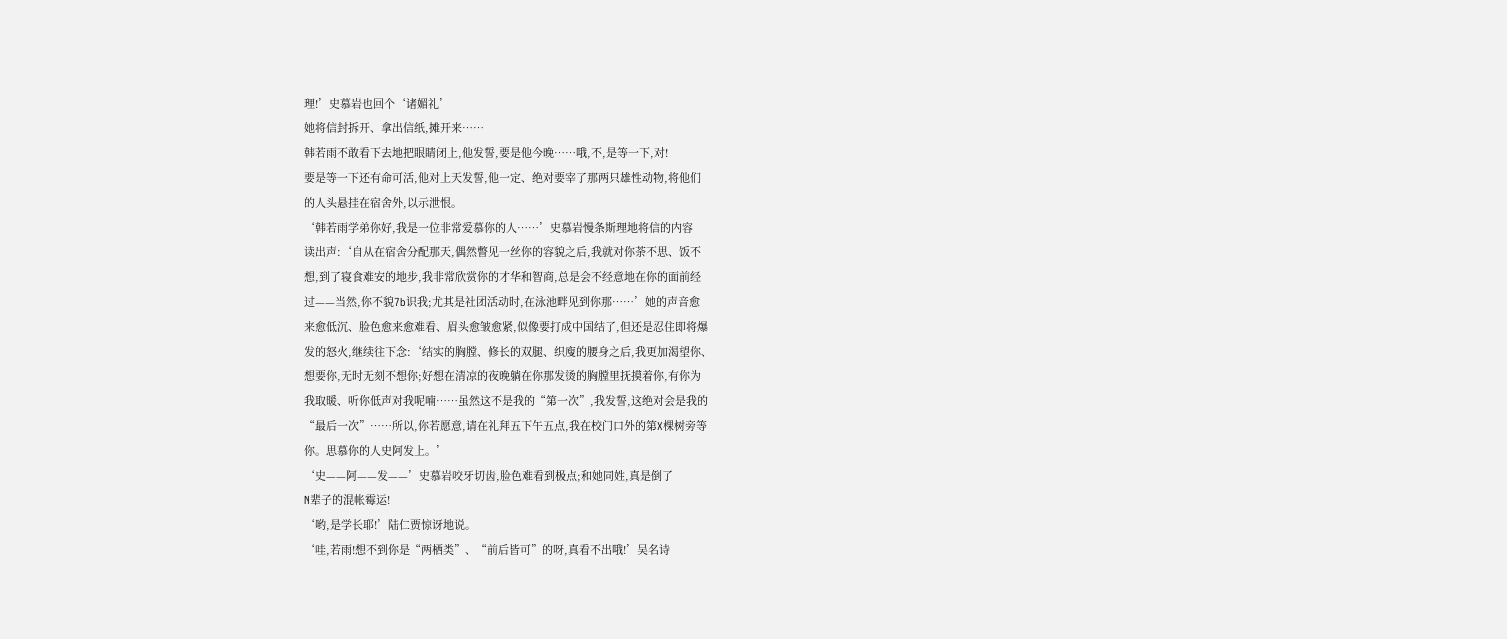理!’史慕岩也回个‘诸媚礼’
她将信封拆开、拿出信纸,摊开来……
韩若雨不敢看下去地把眼睛闭上,他发誓,要是他今晚……哦,不,是等一下,对!
要是等一下还有命可活,他对上天发誓,他一定、绝对要宰了那两只雄性动物,将他们
的人头悬挂在宿舍外,以示泄恨。
‘韩若雨学弟你好,我是一位非常爱慕你的人……’史慕岩慢条斯理地将信的内容
读出声:‘自从在宿舍分配那天,偶然瞥见一丝你的容貌之后,我就对你荼不思、饭不
想,到了寝食难安的地步,我非常欣赏你的才华和智商,总是会不经意地在你的面前经
过——当然,你不貌7b识我;尤其是社团活动时,在泳池畔见到你那……’她的声音愈
来愈低沉、脸色愈来愈难看、眉头愈皱愈紧,似像要打成中国结了,但还是忍住即将爆
发的怒火,继续往下念:‘结实的胸膛、修长的双腿、织廋的腰身之后,我更加渴望你、
想要你,无时无刻不想你;好想在清凉的夜晚躺在你那发烫的胸膛里抚摸着你,有你为
我取暖、听你低声对我呢喃……虽然这不是我的“第一次”,我发誓,这绝对会是我的
“最后一次”……所以,你若愿意,请在礼拜五下午五点,我在校门口外的第X棵树旁等
你。思慕你的人史阿发上。’
‘史——阿——发——’史慕岩咬牙切齿,脸色难看到极点;和她同姓,真是倒了
N辈子的混帐霉运!
‘哟,是学长耶!’陆仁贾惊讶地说。
‘哇,若雨!想不到你是“两栖类”、“前后皆可”的呀,真看不出哦!’吴名诗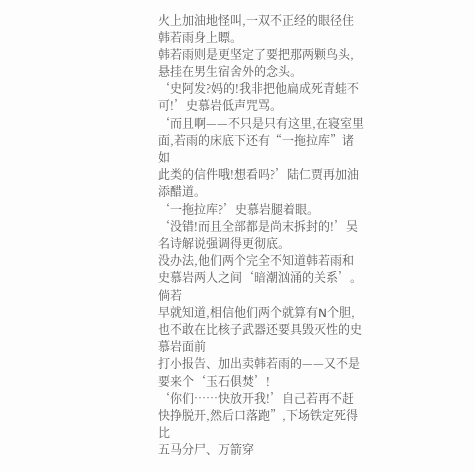火上加油地怪叫,一双不正经的眼径住韩若雨身上瞟。
韩若雨则是更坚定了要把那两颗鸟头,悬挂在男生宿舍外的念头。
‘史阿发?妈的!我非把他扁成死青蛙不可!’史慕岩低声咒骂。
‘而且啊——不只是只有这里,在寝室里面,若雨的床底下还有“一拖拉库”诸如
此类的信件哦!想看吗?’陆仁贾再加油添醋道。
‘一拖拉库?’史慕岩腿着眼。
‘没错!而且全部都是尚末拆封的!’吴名诗解说强调得更彻底。
没办法,他们两个完全不知道韩若雨和史慕岩两人之间‘暗潮汹涌的关系’。倘若
早就知道,相信他们两个就算有N个胆,也不敢在比核子武器还要具毁灭性的史慕岩面前
打小报告、加出卖韩若雨的——又不是要来个‘玉石俱焚’!
‘你们……快放开我!’自己若再不赶快挣脱开,然后口落跑”,下场铁定死得比
五马分尸、万箭穿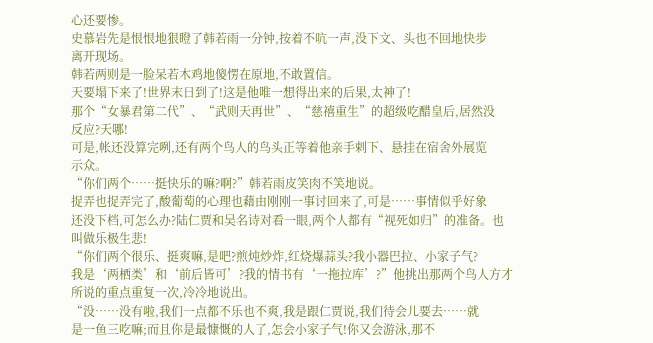心还要惨。
史慕岩先是恨恨地狠瞪了韩若雨一分钟,按着不吭一声,没下文、头也不回地快步
离开现场。
韩若两则是一脸呆若木鸡地傻愣在原地,不敢置信。
天要塌下来了!世界末日到了!这是他唯一想得出来的后果,太神了!
那个“女暴君第二代”、“武则天再世”、“慈禧重生”的超级吃醋皇后,居然没
反应?天哪!
可是,帐还没算完咧,还有两个鸟人的鸟头正等着他亲手剌下、悬挂在宿舍外展览
示众。
“你们两个……挺快乐的嘛?啊?”韩若雨皮笑肉不笑地说。
捉弄也捉弄完了,酸葡萄的心理也藉由刚刚一事讨回来了,可是……事情似乎好象
还没下档,可怎么办?陆仁贾和吴名诗对看一眼,两个人都有“视死如归”的准备。也
叫做乐极生悲!
“你们两个很乐、挺爽嘛,是吧?煎炖炒炸,红烧爆蒜头?我小器巴拉、小家子气?
我是‘两栖类’和‘前后皆可’?我的情书有‘一拖拉库’?”他挑出那两个鸟人方才
所说的重点重复一次,冷冷地说出。
“没……没有啦,我们一点都不乐也不爽,我是跟仁贾说,我们待会儿要去……就
是一鱼三吃嘛;而且你是最慷慨的人了,怎会小家子气!你又会游泳,那不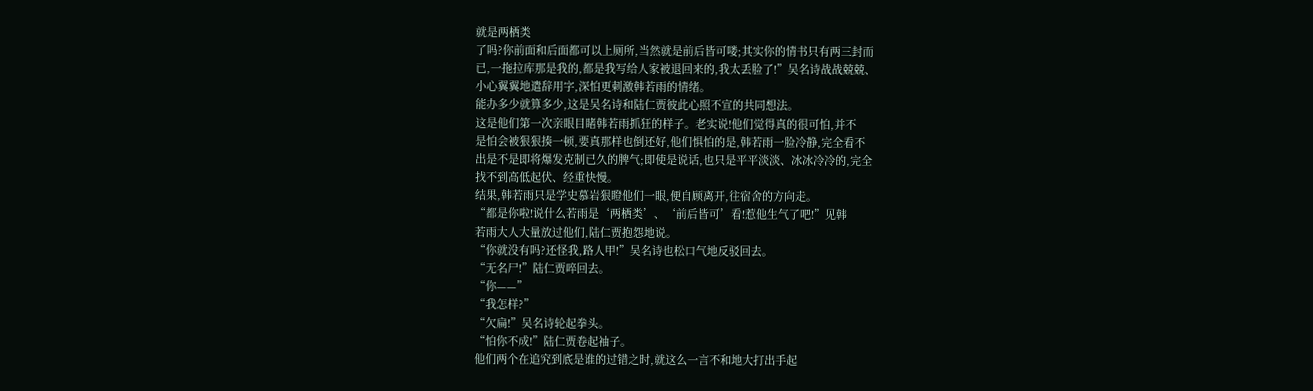就是两栖类
了吗?你前面和后面都可以上厕所,当然就是前后皆可喽;其实你的情书只有两三封而
已,一拖拉库那是我的,都是我写给人家被退回来的,我太丢脸了!”吴名诗战战兢兢、
小心翼翼地遣辞用字,深怕更刺激韩若雨的情绪。
能办多少就算多少,这是吴名诗和陆仁贾彼此心照不宣的共同想法。
这是他们第一次亲眼目睹韩若雨抓狂的样子。老实说!他们觉得真的很可怕,并不
是怕会被狠狠揍一顿,要真那样也倒还好,他们惧怕的是,韩若雨一脸冷静,完全看不
出是不是即将爆发克制已久的脾气;即使是说话,也只是平平淡淡、冰冰冷冷的,完全
找不到高低起伏、经重快慢。
结果,韩若雨只是学史慕岩狠瞪他们一眼,便自顾离开,往宿舍的方向走。
“都是你啦!说什么若雨是‘两栖类’、‘前后皆可’看!惹他生气了吧!”见韩
若雨大人大量放过他们,陆仁贾抱怨地说。
“你就没有吗?还怪我,路人甲!”吴名诗也松口气地反驳回去。
“无名尸!”陆仁贾啐回去。
“你——”
“我怎样?”
“欠扁!”吴名诗轮起拳头。
“怕你不成!”陆仁贾卷起袖子。
他们两个在追究到底是谁的过错之时,就这么一言不和地大打出手起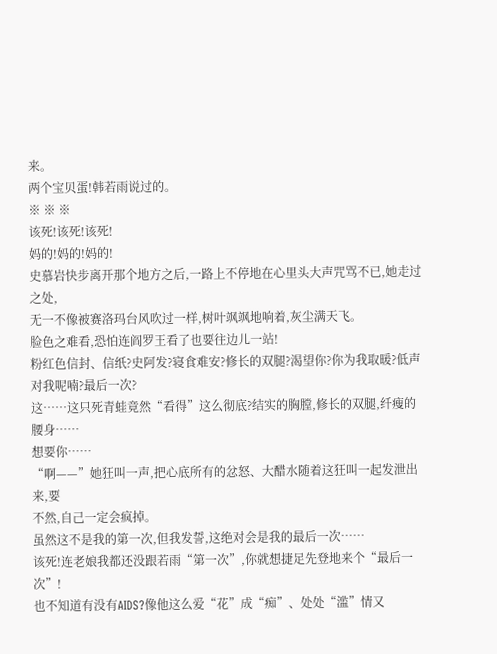来。
两个宝贝蛋!韩若雨说过的。
※ ※ ※
该死!该死!该死!
妈的!妈的!妈的!
史慕岩快步离开那个地方之后,一路上不停地在心里头大声咒骂不已,她走过之处,
无一不像被赛洛玛台风吹过一样,树叶飒飒地响着,灰尘满天飞。
脸色之难看,恐怕连阎罗王看了也要往边儿一站!
粉红色信封、信纸?史阿发?寝食难安?修长的双腿?渴望你?你为我取暖?低声
对我呢喃?最后一次?
这……这只死青蛙竟然“看得”这么彻底?结实的胸膛,修长的双腿,纤瘦的腰身……
想要你……
“啊——”她狂叫一声,把心底所有的忿怒、大醋水随着这狂叫一起发泄出来,要
不然,自己一定会疯掉。
虽然这不是我的第一次,但我发誓,这绝对会是我的最后一次……
该死!连老娘我都还没跟若雨“第一次”,你就想捷足先登地来个“最后一次”!
也不知道有没有AIDS?像他这么爱“花”成“痴”、处处“滥”情又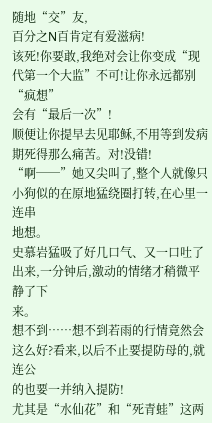随地“交”友,
百分之N百肯定有爱滋病!
该死!你要敢,我绝对会让你变成“现代第一个大监”不可!让你永远都别“疯想”
会有“最后一次”!
顺便让你提早去见耶稣,不用等到发病期死得那么痛苦。对!没错!
“啊──”她又尖叫了,整个人就像只小狗似的在原地猛绕圈打转,在心里一连串
地想。
史慕岩猛吸了好几口气、又一口吐了出来,一分钟后,激动的情绪才稍微平静了下
来。
想不到……想不到若雨的行情竟然会这么好?看来,以后不止要提防母的,就连公
的也要一并纳入提防!
尤其是“水仙花”和“死青蛙”这两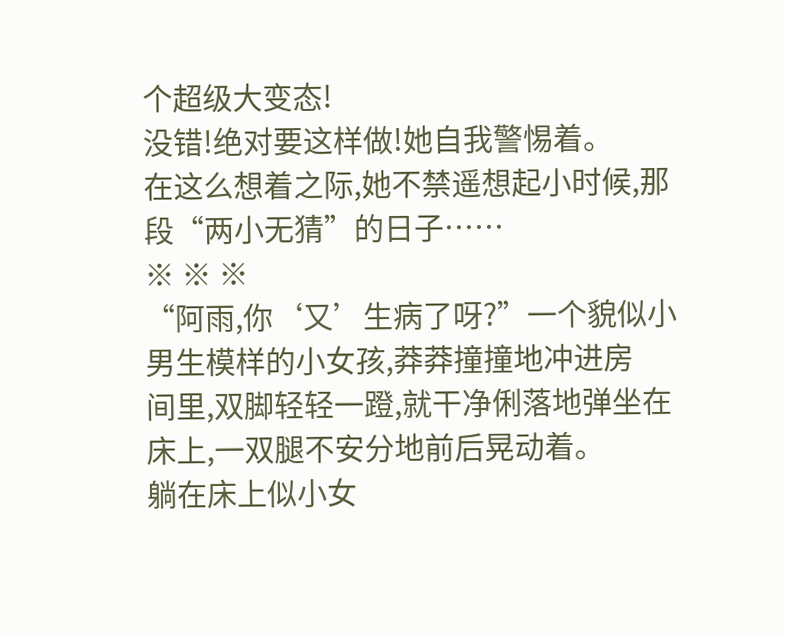个超级大变态!
没错!绝对要这样做!她自我警惕着。
在这么想着之际,她不禁遥想起小时候,那段“两小无猜”的日子……
※ ※ ※
“阿雨,你‘又’生病了呀?”一个貌似小男生模样的小女孩,莽莽撞撞地冲进房
间里,双脚轻轻一蹬,就干净俐落地弹坐在床上,一双腿不安分地前后晃动着。
躺在床上似小女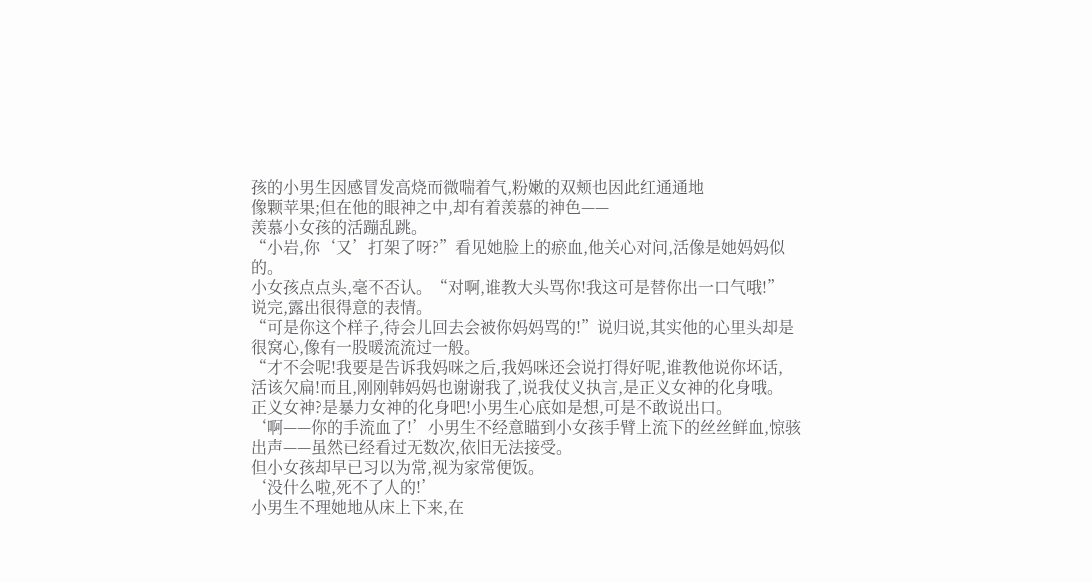孩的小男生因感冒发高烧而微喘着气,粉嫩的双颊也因此红通通地
像颗苹果;但在他的眼神之中,却有着羡慕的神色——
羡慕小女孩的活蹦乱跳。
“小岩,你‘又’打架了呀?”看见她脸上的瘀血,他关心对问,活像是她妈妈似
的。
小女孩点点头,毫不否认。“对啊,谁教大头骂你!我这可是替你出一口气哦!”
说完,露出很得意的表情。
“可是你这个样子,待会儿回去会被你妈妈骂的!”说归说,其实他的心里头却是
很窝心,像有一股暖流流过一般。
“才不会呢!我要是告诉我妈咪之后,我妈咪还会说打得好呢,谁教他说你坏话,
活该欠扁!而且,刚刚韩妈妈也谢谢我了,说我仗义执言,是正义女神的化身哦。
正义女神?是暴力女神的化身吧!小男生心底如是想,可是不敢说出口。
‘啊——你的手流血了!’小男生不经意瞄到小女孩手臂上流下的丝丝鲜血,惊骇
出声——虽然已经看过无数次,依旧无法接受。
但小女孩却早已习以为常,视为家常便饭。
‘没什么啦,死不了人的!’
小男生不理她地从床上下来,在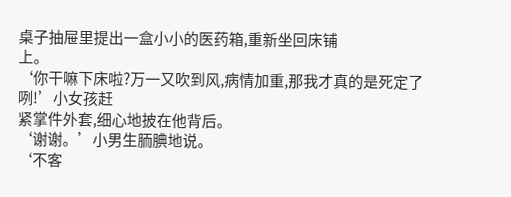桌子抽屉里提出一盒小小的医药箱,重新坐回床铺
上。
‘你干嘛下床啦?万一又吹到风,病情加重,那我才真的是死定了咧!’小女孩赶
紧掌件外套,细心地披在他背后。
‘谢谢。’小男生胹腆地说。
‘不客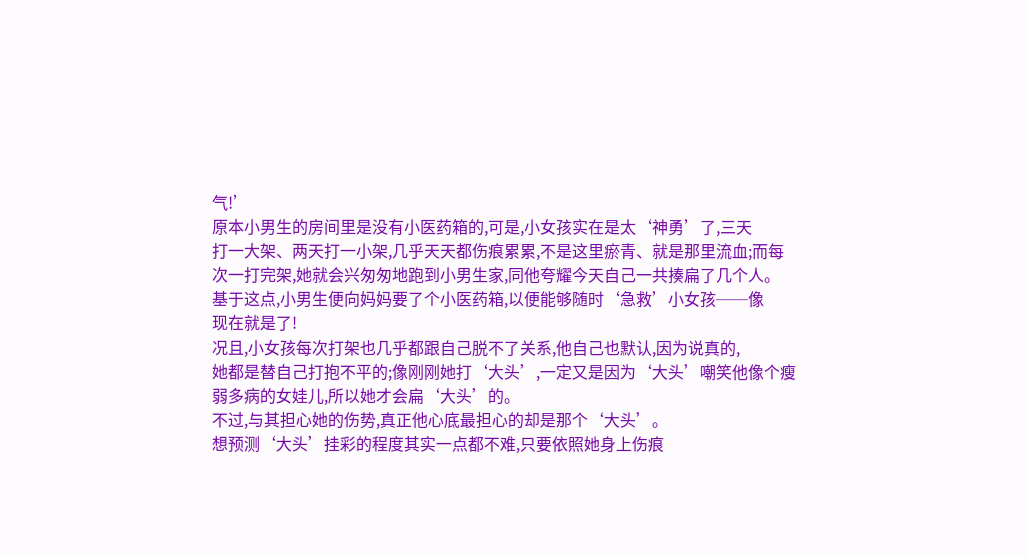气!’
原本小男生的房间里是没有小医药箱的,可是,小女孩实在是太‘神勇’了,三天
打一大架、两天打一小架,几乎天天都伤痕累累,不是这里瘀青、就是那里流血;而每
次一打完架,她就会兴匆匆地跑到小男生家,同他夸耀今天自己一共揍扁了几个人。
基于这点,小男生便向妈妈要了个小医药箱,以便能够随时‘急救’小女孩──像
现在就是了!
况且,小女孩每次打架也几乎都跟自己脱不了关系,他自己也默认,因为说真的,
她都是替自己打抱不平的;像刚刚她打‘大头’,一定又是因为‘大头’嘲笑他像个瘦
弱多病的女娃儿,所以她才会扁‘大头’的。
不过,与其担心她的伤势,真正他心底最担心的却是那个‘大头’。
想预测‘大头’挂彩的程度其实一点都不难,只要依照她身上伤痕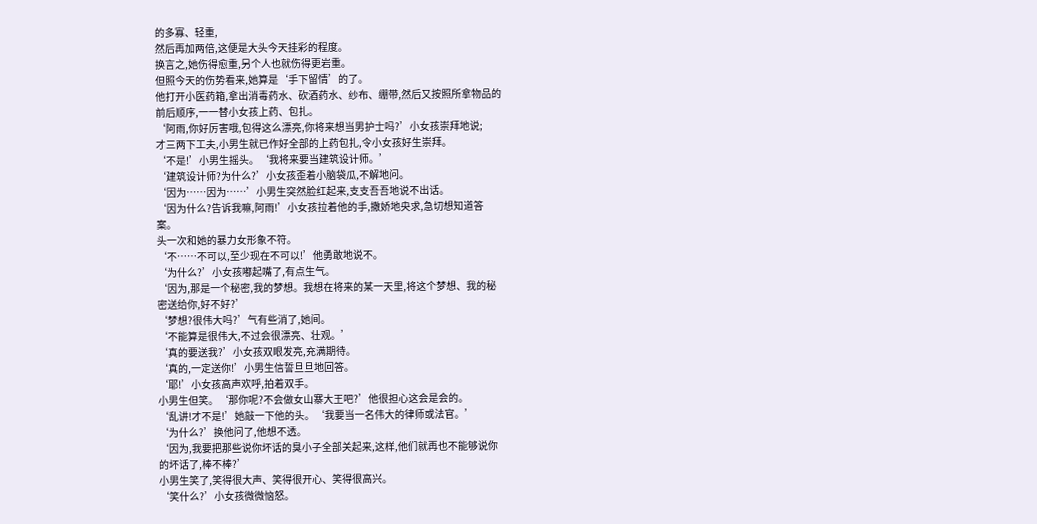的多寡、轻重,
然后再加两倍,这便是大头今天挂彩的程度。
换言之,她伤得愈重,另个人也就伤得更岩重。
但照今天的伤势看来,她算是‘手下留情’的了。
他打开小医药箱,拿出消毒药水、砍酒药水、纱布、绷带,然后又按照所拿物品的
前后顺序,一一替小女孩上药、包扎。
‘阿雨,你好厉害哦,包得这么漂亮,你将来想当男护士吗?’小女孩崇拜地说;
才三两下工夫,小男生就已作好全部的上药包扎,令小女孩好生崇拜。
‘不是!’小男生摇头。‘我将来要当建筑设计师。’
‘建筑设计师?为什么?’小女孩歪着小脑袋瓜,不解地问。
‘因为……因为……’小男生突然脸红起来,支支吾吾地说不出话。
‘因为什么?告诉我嘛,阿雨!’小女孩拉着他的手,撒娇地央求,急切想知道答
案。
头一次和她的暴力女形象不符。
‘不……不可以,至少现在不可以!’他勇敢地说不。
‘为什么?’小女孩嘟起嘴了,有点生气。
‘因为,那是一个秘密,我的梦想。我想在将来的某一天里,将这个梦想、我的秘
密送给你,好不好?’
‘梦想?很伟大吗?’气有些消了,她间。
‘不能算是很伟大,不过会很漂亮、壮观。’
‘真的要送我?’小女孩双眼发亮,充满期待。
‘真的,一定送你!’小男生信誓旦旦地回答。
‘耶!’小女孩高声欢呼,拍着双手。
小男生但笑。‘那你呢?不会做女山寨大王吧?’他很担心这会是会的。
‘乱讲!才不是!’她敲一下他的头。‘我要当一名伟大的律师或法官。’
‘为什么?’换他问了,他想不透。
‘因为,我要把那些说你坏话的臭小子全部关起来,这样,他们就再也不能够说你
的坏话了,棒不棒?’
小男生笑了,笑得很大声、笑得很开心、笑得很高兴。
‘笑什么?’小女孩微微恼怒。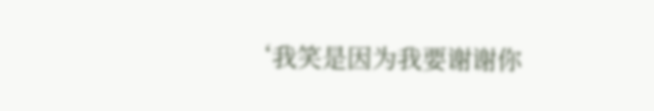‘我笑是因为我要谢谢你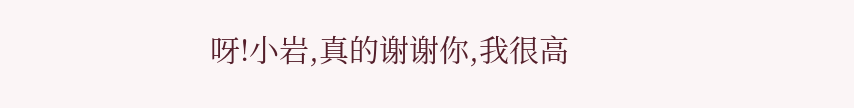呀!小岩,真的谢谢你,我很高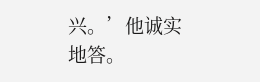兴。’他诚实地答。